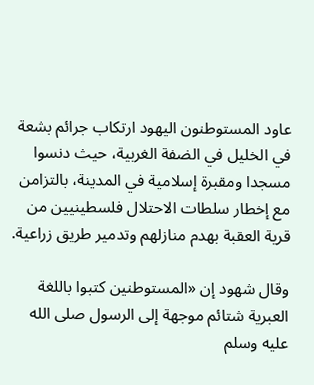عاود المستوطنون اليهود ارتكاب جرائم بشعة في الخليل في الضفة الغربية، حيث دنسوا مسجدا ومقبرة إسلامية في المدينة، بالتزامن مع إخطار سلطات الاحتلال فلسطينيين من قرية العقبة بهدم منازلهم وتدمير طريق زراعية.

وقال شهود إن «المستوطنين كتبوا باللغة العبرية شتائم موجهة إلى الرسول صلى الله عليه وسلم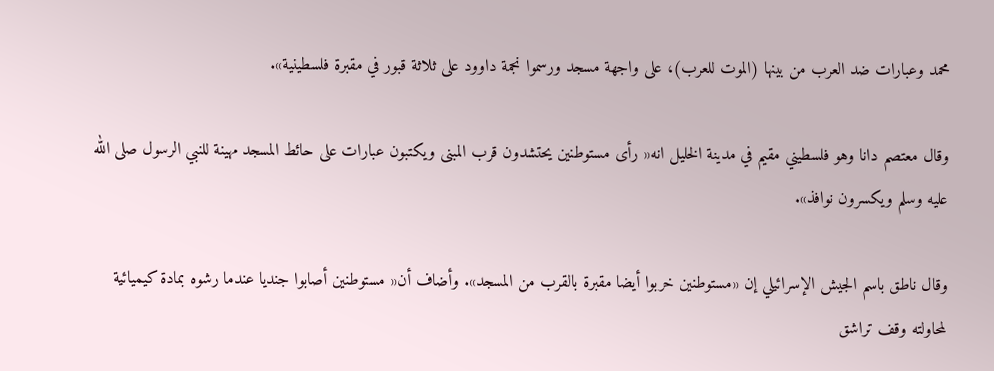محمد وعبارات ضد العرب من بينها (الموت للعرب)، على واجهة مسجد ورسموا نجمة داوود على ثلاثة قبور في مقبرة فلسطينية».

وقال معتصم دانا وهو فلسطيني مقيم في مدينة الخليل انه« رأى مستوطنين يحتشدون قرب المبنى ويكتبون عبارات على حائط المسجد مهينة للنبي الرسول صلى الله عليه وسلم ويكسرون نوافذ».

وقال ناطق باسم الجيش الإسرائيلي إن «مستوطنين خربوا أيضا مقبرة بالقرب من المسجد». وأضاف أن« مستوطنين أصابوا جنديا عندما رشوه بمادة كيميائية لمحاولته وقف تراشق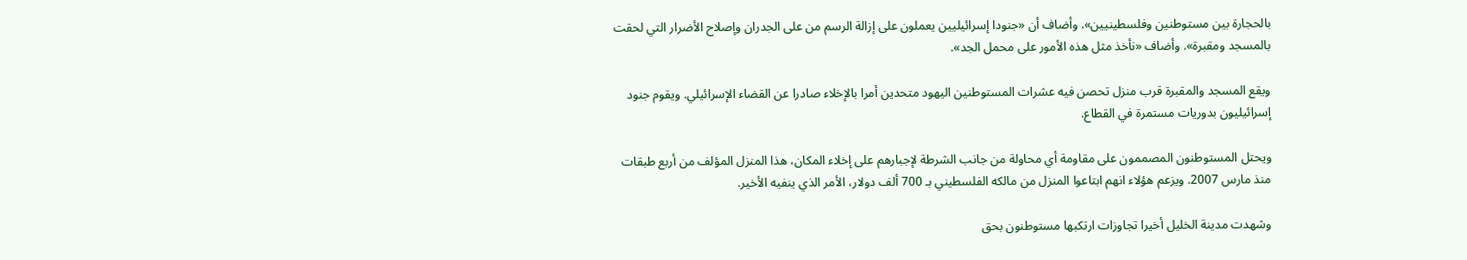بالحجارة بين مستوطنين وفلسطينيين». وأضاف أن «جنودا إسرائيليين يعملون على إزالة الرسم من على الجدران وإصلاح الأضرار التي لحقت بالمسجد ومقبرة». وأضاف «نأخذ مثل هذه الأمور على محمل الجد».

ويقع المسجد والمقبرة قرب منزل تحصن فيه عشرات المستوطنين اليهود متحدين أمرا بالإخلاء صادرا عن القضاء الإسرائيلي. ويقوم جنود إسرائيليون بدوريات مستمرة في القطاع.

ويحتل المستوطنون المصممون على مقاومة أي محاولة من جانب الشرطة لإجبارهم على إخلاء المكان، هذا المنزل المؤلف من أربع طبقات منذ مارس 2007. ويزعم هؤلاء انهم ابتاعوا المنزل من مالكه الفلسطيني بـ 700 ألف دولار، الأمر الذي ينفيه الأخير.

وشهدت مدينة الخليل أخيرا تجاوزات ارتكبها مستوطنون بحق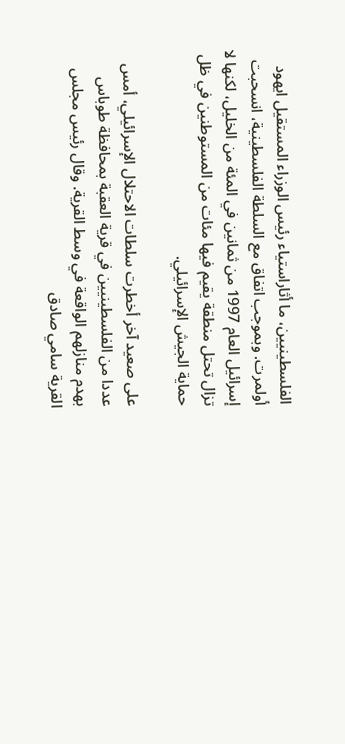الفلسطينيين، ما أثاراستياء رئيس الوزراء المستقيل ايهود أولمرت. وبموجب اتفاق مع السلطة الفلسطينية، انسحبت إسرائيل العام 1997 من ثمانين في المئة من الخليل، لكنها لا تزال تحتل منطقة يقيم فيها مئات من المستوطنين في ظل حماية الجيش الإسرائيلي.

على صعيد آخر أخطرت سلطات الاحتلال الإسرائيلي، أمس عددا من الفلسطينيين في قرية العقبة بمحافظة طوباس بهدم منازلهم الواقعة في وسط القرية. وقال رئيس مجلس القرية سامي صادق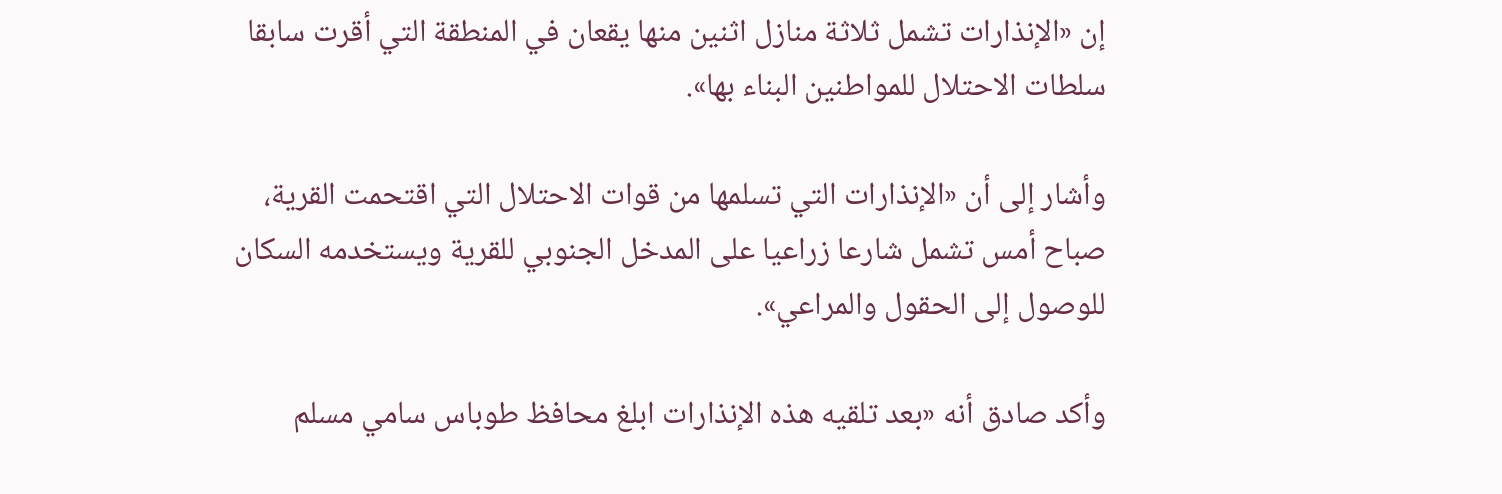إن «الإنذارات تشمل ثلاثة منازل اثنين منها يقعان في المنطقة التي أقرت سابقا سلطات الاحتلال للمواطنين البناء بها».

وأشار إلى أن «الإنذارات التي تسلمها من قوات الاحتلال التي اقتحمت القرية، صباح أمس تشمل شارعا زراعيا على المدخل الجنوبي للقرية ويستخدمه السكان للوصول إلى الحقول والمراعي».

وأكد صادق أنه «بعد تلقيه هذه الإنذارات ابلغ محافظ طوباس سامي مسلم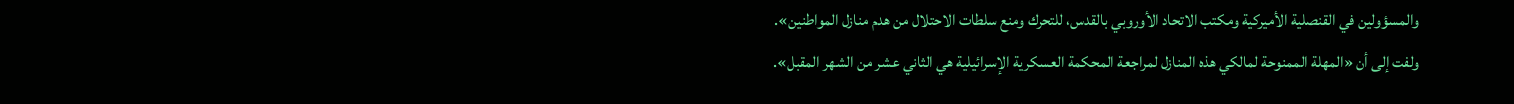والمسؤولين في القنصلية الأميركية ومكتب الاتحاد الأوروبي بالقدس، للتحرك ومنع سلطات الاحتلال من هدم منازل المواطنين». ولفت إلى أن «المهلة الممنوحة لمالكي هذه المنازل لمراجعة المحكمة العسكرية الإسرائيلية هي الثاني عشر من الشهر المقبل».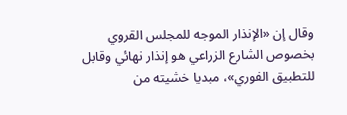وقال إن «الإنذار الموجه للمجلس القروي بخصوص الشارع الزراعي هو إنذار نهائي وقابل للتطبيق الفوري»، مبديا خشيته من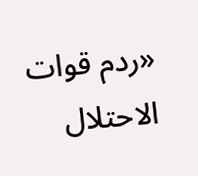«ردم قوات الاحتلال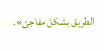الطريق بشكل مفاجئ».